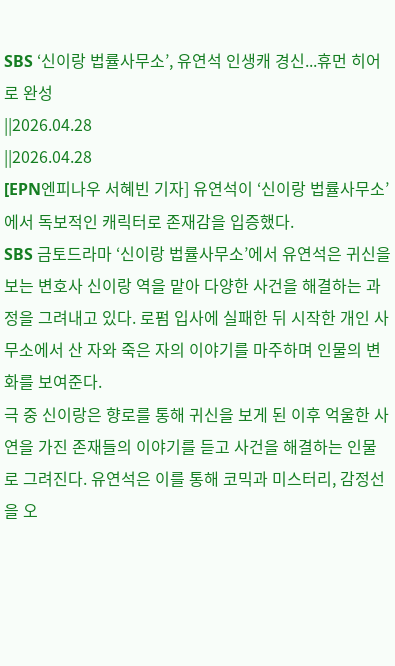SBS ‘신이랑 법률사무소’, 유연석 인생캐 경신...휴먼 히어로 완성
||2026.04.28
||2026.04.28
[EPN엔피나우 서혜빈 기자] 유연석이 ‘신이랑 법률사무소’에서 독보적인 캐릭터로 존재감을 입증했다.
SBS 금토드라마 ‘신이랑 법률사무소’에서 유연석은 귀신을 보는 변호사 신이랑 역을 맡아 다양한 사건을 해결하는 과정을 그려내고 있다. 로펌 입사에 실패한 뒤 시작한 개인 사무소에서 산 자와 죽은 자의 이야기를 마주하며 인물의 변화를 보여준다.
극 중 신이랑은 향로를 통해 귀신을 보게 된 이후 억울한 사연을 가진 존재들의 이야기를 듣고 사건을 해결하는 인물로 그려진다. 유연석은 이를 통해 코믹과 미스터리, 감정선을 오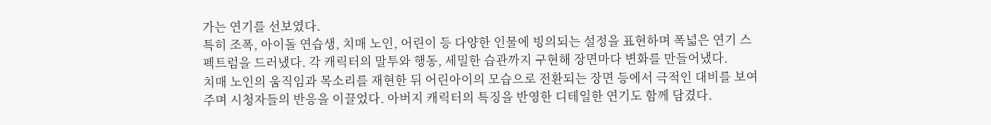가는 연기를 선보였다.
특히 조폭, 아이돌 연습생, 치매 노인, 어린이 등 다양한 인물에 빙의되는 설정을 표현하며 폭넓은 연기 스펙트럼을 드러냈다. 각 캐릭터의 말투와 행동, 세밀한 습관까지 구현해 장면마다 변화를 만들어냈다.
치매 노인의 움직임과 목소리를 재현한 뒤 어린아이의 모습으로 전환되는 장면 등에서 극적인 대비를 보여주며 시청자들의 반응을 이끌었다. 아버지 캐릭터의 특징을 반영한 디테일한 연기도 함께 담겼다.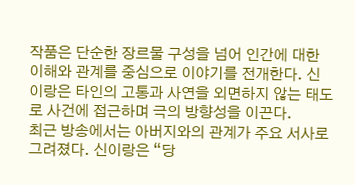작품은 단순한 장르물 구성을 넘어 인간에 대한 이해와 관계를 중심으로 이야기를 전개한다. 신이랑은 타인의 고통과 사연을 외면하지 않는 태도로 사건에 접근하며 극의 방향성을 이끈다.
최근 방송에서는 아버지와의 관계가 주요 서사로 그려졌다. 신이랑은 “당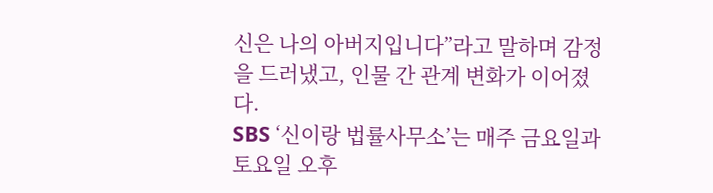신은 나의 아버지입니다”라고 말하며 감정을 드러냈고, 인물 간 관계 변화가 이어졌다.
SBS ‘신이랑 법률사무소’는 매주 금요일과 토요일 오후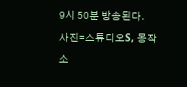9시 50분 방송된다.
사진=스튜디오S, 몽작소